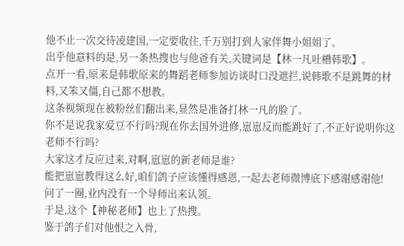他不止一次交待凌建国,一定要收住,千万别打到人家伴舞小姐姐了。
出乎他意料的是,另一条热搜也与他爸有关,关键词是【林一凡吐槽韩歌】。
点开一看,原来是韩歌原来的舞蹈老师参加访谈时口没遮拦,说韩歌不是跳舞的材料,又笨又僵,自己都不想教。
这条视频现在被粉丝们翻出来,显然是准备打林一凡的脸了。
你不是说我家爱豆不行吗?现在你去国外进修,崽崽反而能跳好了,不正好说明你这老师不行吗?
大家这才反应过来,对啊,崽崽的新老师是谁?
能把崽崽教得这么好,咱们鸽子应该懂得感恩,一起去老师微博底下感谢感谢他!
问了一圈,业内没有一个导师出来认领。
于是,这个【神秘老师】也上了热搜。
鉴于鸽子们对他恨之入骨,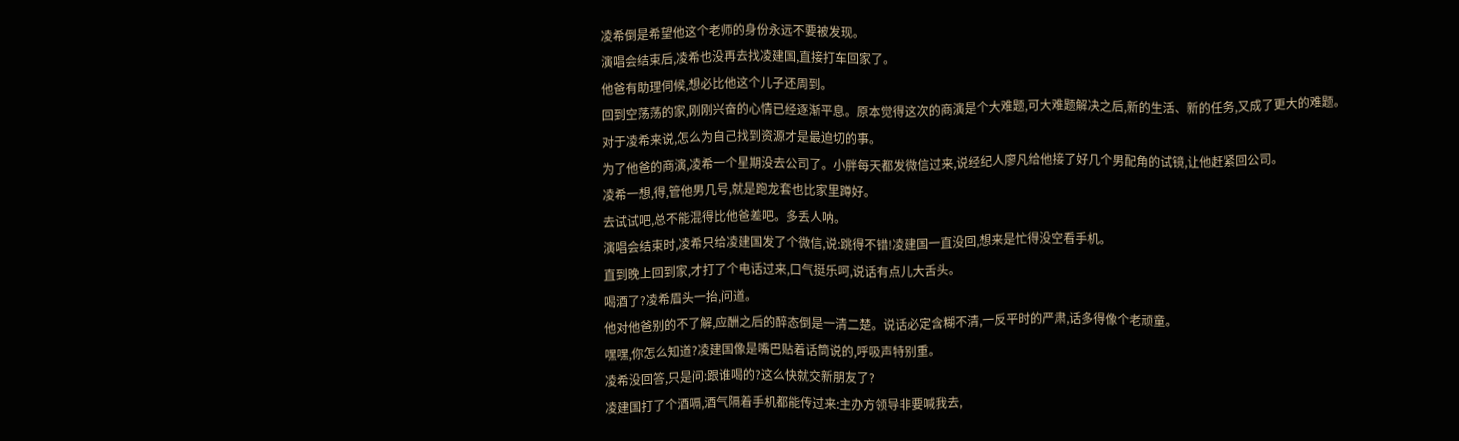凌希倒是希望他这个老师的身份永远不要被发现。
演唱会结束后,凌希也没再去找凌建国,直接打车回家了。
他爸有助理伺候,想必比他这个儿子还周到。
回到空荡荡的家,刚刚兴奋的心情已经逐渐平息。原本觉得这次的商演是个大难题,可大难题解决之后,新的生活、新的任务,又成了更大的难题。
对于凌希来说,怎么为自己找到资源才是最迫切的事。
为了他爸的商演,凌希一个星期没去公司了。小胖每天都发微信过来,说经纪人廖凡给他接了好几个男配角的试镜,让他赶紧回公司。
凌希一想,得,管他男几号,就是跑龙套也比家里蹲好。
去试试吧,总不能混得比他爸差吧。多丢人呐。
演唱会结束时,凌希只给凌建国发了个微信,说:跳得不错!凌建国一直没回,想来是忙得没空看手机。
直到晚上回到家,才打了个电话过来,口气挺乐呵,说话有点儿大舌头。
喝酒了?凌希眉头一抬,问道。
他对他爸别的不了解,应酬之后的醉态倒是一清二楚。说话必定含糊不清,一反平时的严肃,话多得像个老顽童。
嘿嘿,你怎么知道?凌建国像是嘴巴贴着话筒说的,呼吸声特别重。
凌希没回答,只是问:跟谁喝的?这么快就交新朋友了?
凌建国打了个酒嗝,酒气隔着手机都能传过来:主办方领导非要喊我去,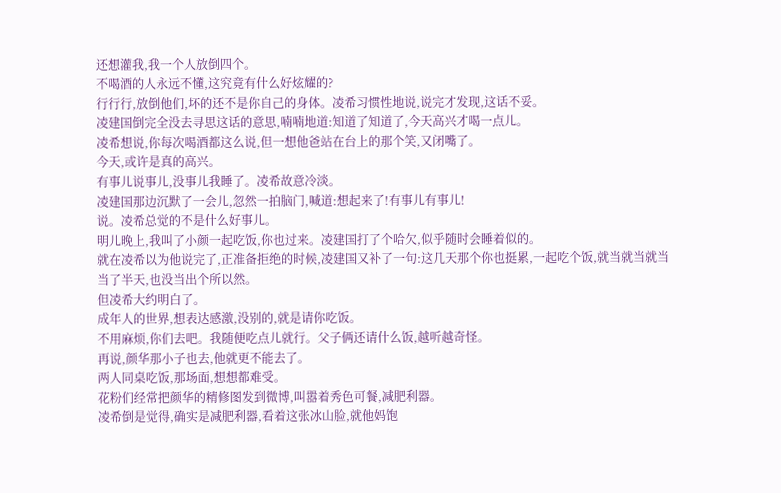还想灌我,我一个人放倒四个。
不喝酒的人永远不懂,这究竟有什么好炫耀的?
行行行,放倒他们,坏的还不是你自己的身体。凌希习惯性地说,说完才发现,这话不妥。
凌建国倒完全没去寻思这话的意思,喃喃地道:知道了知道了,今天高兴才喝一点儿。
凌希想说,你每次喝酒都这么说,但一想他爸站在台上的那个笑,又闭嘴了。
今天,或许是真的高兴。
有事儿说事儿,没事儿我睡了。凌希故意冷淡。
凌建国那边沉默了一会儿,忽然一拍脑门,喊道:想起来了!有事儿有事儿!
说。凌希总觉的不是什么好事儿。
明儿晚上,我叫了小颜一起吃饭,你也过来。凌建国打了个哈欠,似乎随时会睡着似的。
就在凌希以为他说完了,正准备拒绝的时候,凌建国又补了一句:这几天那个你也挺累,一起吃个饭,就当就当就当
当了半天,也没当出个所以然。
但凌希大约明白了。
成年人的世界,想表达感激,没别的,就是请你吃饭。
不用麻烦,你们去吧。我随便吃点儿就行。父子俩还请什么饭,越听越奇怪。
再说,颜华那小子也去,他就更不能去了。
两人同桌吃饭,那场面,想想都难受。
花粉们经常把颜华的精修图发到微博,叫嚣着秀色可餐,减肥利器。
凌希倒是觉得,确实是减肥利器,看着这张冰山脸,就他妈饱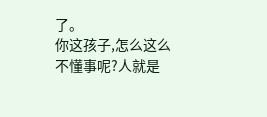了。
你这孩子,怎么这么不懂事呢?人就是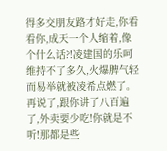得多交朋友路才好走,你看看你,成天一个人缩着,像个什么话?!凌建国的乐呵维持不了多久,火爆脾气轻而易举就被凌希点燃了。
再说了,跟你讲了八百遍了,外卖要少吃!你就是不听!那都是些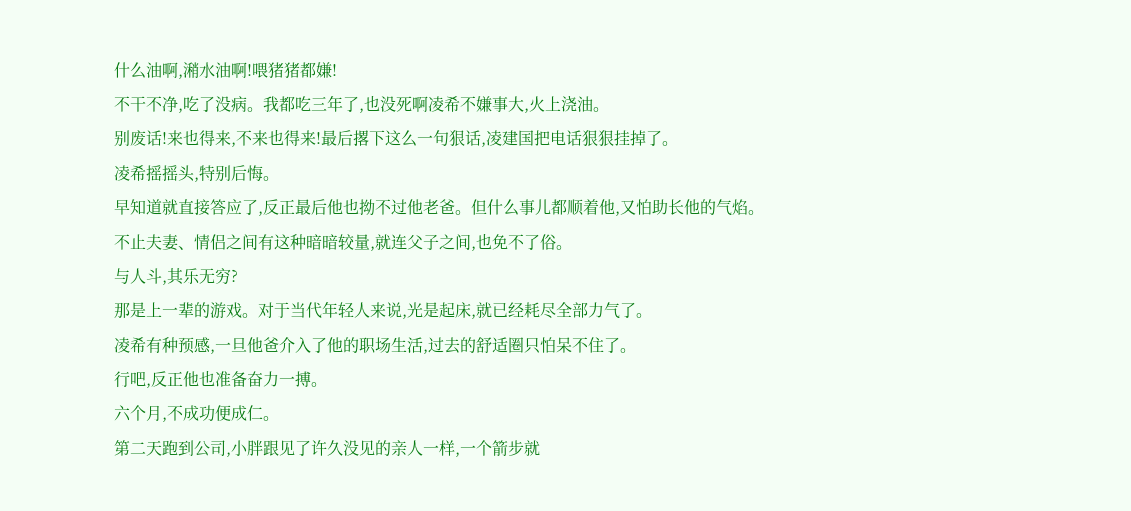什么油啊,潲水油啊!喂猪猪都嫌!
不干不净,吃了没病。我都吃三年了,也没死啊凌希不嫌事大,火上浇油。
别废话!来也得来,不来也得来!最后撂下这么一句狠话,凌建国把电话狠狠挂掉了。
凌希摇摇头,特别后悔。
早知道就直接答应了,反正最后他也拗不过他老爸。但什么事儿都顺着他,又怕助长他的气焰。
不止夫妻、情侣之间有这种暗暗较量,就连父子之间,也免不了俗。
与人斗,其乐无穷?
那是上一辈的游戏。对于当代年轻人来说,光是起床,就已经耗尽全部力气了。
凌希有种预感,一旦他爸介入了他的职场生活,过去的舒适圈只怕呆不住了。
行吧,反正他也准备奋力一搏。
六个月,不成功便成仁。
第二天跑到公司,小胖跟见了许久没见的亲人一样,一个箭步就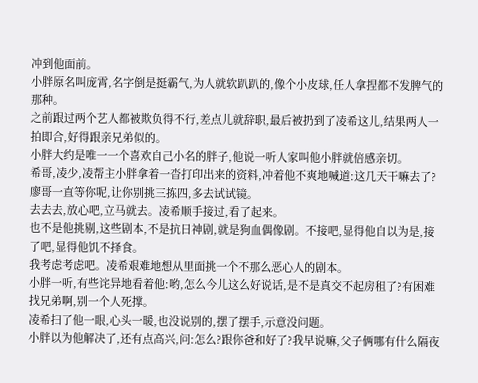冲到他面前。
小胖原名叫庞霄,名字倒是挺霸气,为人就软趴趴的,像个小皮球,任人拿捏都不发脾气的那种。
之前跟过两个艺人都被欺负得不行,差点儿就辞职,最后被扔到了凌希这儿,结果两人一拍即合,好得跟亲兄弟似的。
小胖大约是唯一一个喜欢自己小名的胖子,他说一听人家叫他小胖就倍感亲切。
希哥,凌少,凌帮主小胖拿着一沓打印出来的资料,冲着他不爽地喊道:这几天干嘛去了?廖哥一直等你呢,让你别挑三拣四,多去试试镜。
去去去,放心吧,立马就去。凌希顺手接过,看了起来。
也不是他挑剔,这些剧本,不是抗日神剧,就是狗血偶像剧。不接吧,显得他自以为是,接了吧,显得他饥不择食。
我考虑考虑吧。凌希艰难地想从里面挑一个不那么恶心人的剧本。
小胖一听,有些诧异地看着他:哟,怎么今儿这么好说话,是不是真交不起房租了?有困难找兄弟啊,别一个人死撑。
凌希扫了他一眼,心头一暖,也没说别的,摆了摆手,示意没问题。
小胖以为他解决了,还有点高兴,问:怎么?跟你爸和好了?我早说嘛,父子俩哪有什么隔夜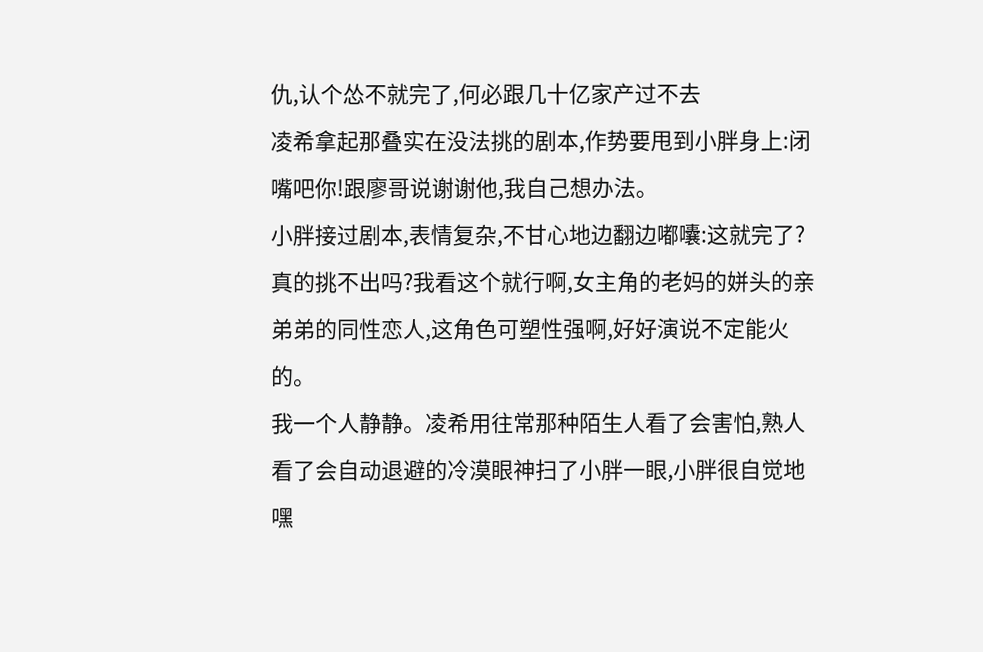仇,认个怂不就完了,何必跟几十亿家产过不去
凌希拿起那叠实在没法挑的剧本,作势要甩到小胖身上:闭嘴吧你!跟廖哥说谢谢他,我自己想办法。
小胖接过剧本,表情复杂,不甘心地边翻边嘟囔:这就完了?真的挑不出吗?我看这个就行啊,女主角的老妈的姘头的亲弟弟的同性恋人,这角色可塑性强啊,好好演说不定能火的。
我一个人静静。凌希用往常那种陌生人看了会害怕,熟人看了会自动退避的冷漠眼神扫了小胖一眼,小胖很自觉地嘿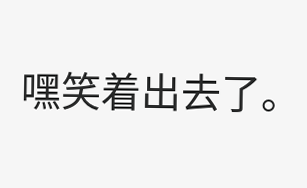嘿笑着出去了。